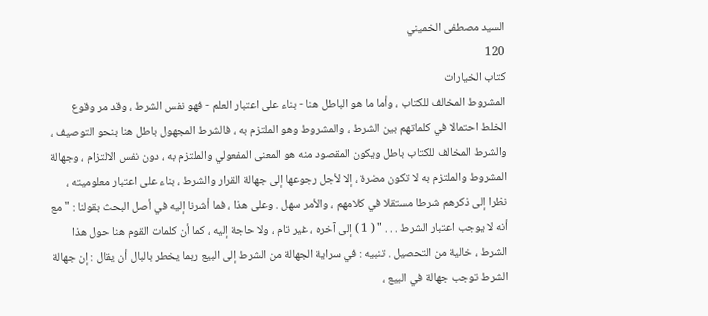السيد مصطفى الخميني
120
كتاب الخيارات
المشروط المخالف للكتاب ، وأما ما هو الباطل هنا - بناء على اعتبار العلم - فهو نفس الشرط ، وقد مر وقوع الخلط احتمالا في كلماتهم بين الشرط ، والمشروط وهو الملتزم به ، فالشرط المجهول باطل هنا بنحو التوصيف ، والشرط المخالف للكتاب باطل ويكون المقصود منه هو المعنى المفعولي والملتزم به ، دون نفس الالتزام ، وجهالة المشروط والملتزم به لا تكون مضرة ، إلا لأجل رجوعها إلى جهالة القرار والشرط ، بناء على اعتبار معلوميته ، نظرا إلى ذكرهم شرطا مستقلا في كلامهم ، والأمر سهل . وعلى هذا ، فما أشرنا إليه في أصل البحث بقولنا : " مع أنه لا يوجب اعتبار الشرط . . . " ( 1 ) إلى آخره ، غير تام ، ولا حاجة إليه ، كما أن كلمات القوم هنا حول هذا الشرط ، خالية من التحصيل . تنبيه : في سراية الجهالة من الشرط إلى البيع ربما يخطر بالبال أن يقال : إن جهالة الشرط توجب جهالة في البيع ،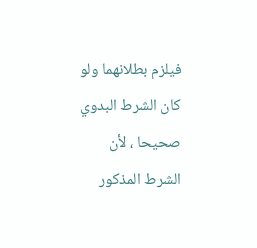فيلزم بطلانهما ولو كان الشرط البدوي صحيحا ، لأن الشرط المذكور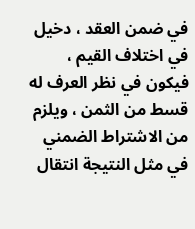في ضمن العقد ، دخيل في اختلاف القيم ، فيكون في نظر العرف له قسط من الثمن ، ويلزم من الاشتراط الضمني في مثل النتيجة انتقال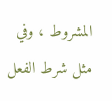المشروط ، وفي مثل شرط الفعل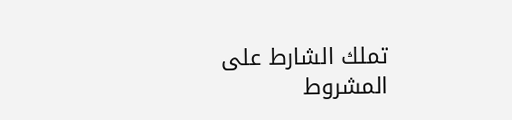تملك الشارط على المشروط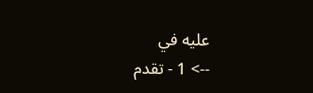عليه في
--> 1 - تقدم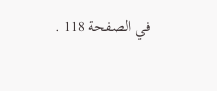في الصفحة 118 .